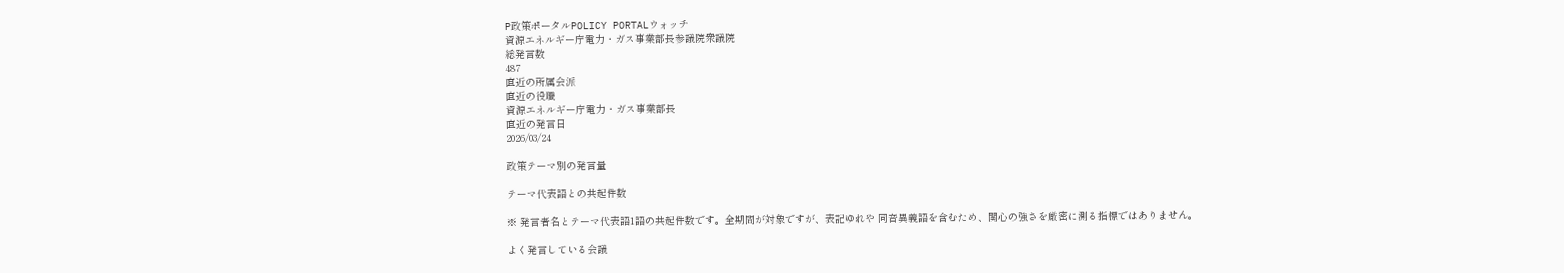P政策ポータルPOLICY PORTALウォッチ
資源エネルギー庁電力・ガス事業部長参議院衆議院
総発言数
487
直近の所属会派
直近の役職
資源エネルギー庁電力・ガス事業部長
直近の発言日
2026/03/24

政策テーマ別の発言量

テーマ代表語との共起件数

※ 発言者名とテーマ代表語1語の共起件数です。全期間が対象ですが、表記ゆれや 同音異義語を含むため、関心の強さを厳密に測る指標ではありません。

よく発言している会議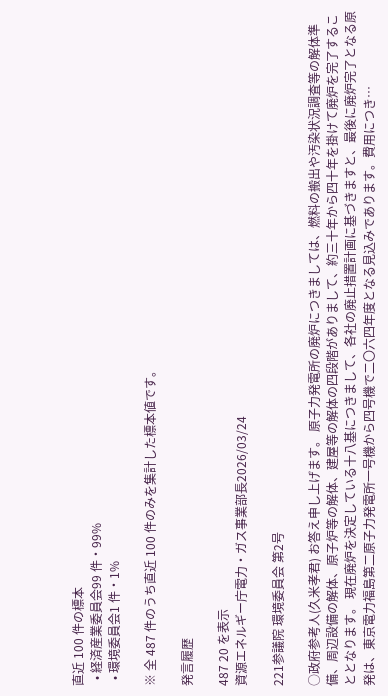直近 100 件の標本
  • 経済産業委員会99 件・99%
  • 環境委員会1 件・1%

※ 全 487 件のうち直近 100 件のみを集計した標本値です。

発言履歴

487 20 を表示
資源エネルギー庁電力・ガス事業部長2026/03/24

221参議院 環境委員会 第2号

○政府参考人(久米孝君) お答え申し上げます。 原子力発電所の廃炉につきましては、燃料の搬出や汚染状況調査等の解体準備、周辺設備の解体、原子炉等の解体、建屋等の解体の四段階がありまして、約三十年から四十年を掛けて廃炉を完了することとなります。 現在廃炉を決定している十八基につきまして、各社の廃止措置計画に基づきますと、最後に廃炉完了となる原発は、東京電力福島第二原子力発電所一号機から四号機で二〇六四年度となる見込みであります。費用につき…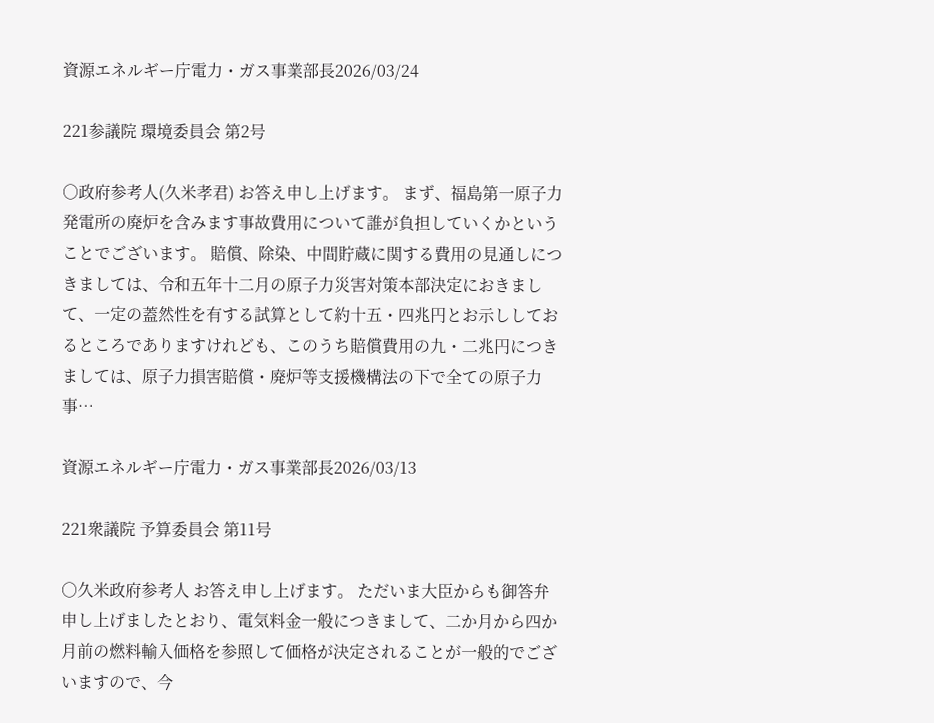資源エネルギー庁電力・ガス事業部長2026/03/24

221参議院 環境委員会 第2号

○政府参考人(久米孝君) お答え申し上げます。 まず、福島第一原子力発電所の廃炉を含みます事故費用について誰が負担していくかということでございます。 賠償、除染、中間貯蔵に関する費用の見通しにつきましては、令和五年十二月の原子力災害対策本部決定におきまして、一定の蓋然性を有する試算として約十五・四兆円とお示ししておるところでありますけれども、このうち賠償費用の九・二兆円につきましては、原子力損害賠償・廃炉等支援機構法の下で全ての原子力事…

資源エネルギー庁電力・ガス事業部長2026/03/13

221衆議院 予算委員会 第11号

○久米政府参考人 お答え申し上げます。 ただいま大臣からも御答弁申し上げましたとおり、電気料金一般につきまして、二か月から四か月前の燃料輸入価格を参照して価格が決定されることが一般的でございますので、今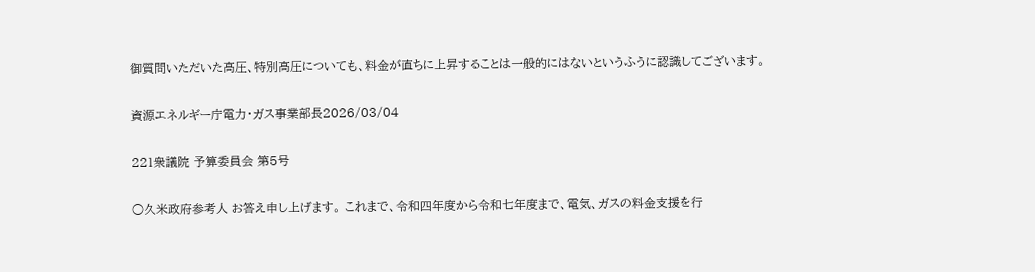御質問いただいた高圧、特別高圧についても、料金が直ちに上昇することは一般的にはないというふうに認識してございます。

資源エネルギー庁電力・ガス事業部長2026/03/04

221衆議院 予算委員会 第5号

○久米政府参考人 お答え申し上げます。 これまで、令和四年度から令和七年度まで、電気、ガスの料金支援を行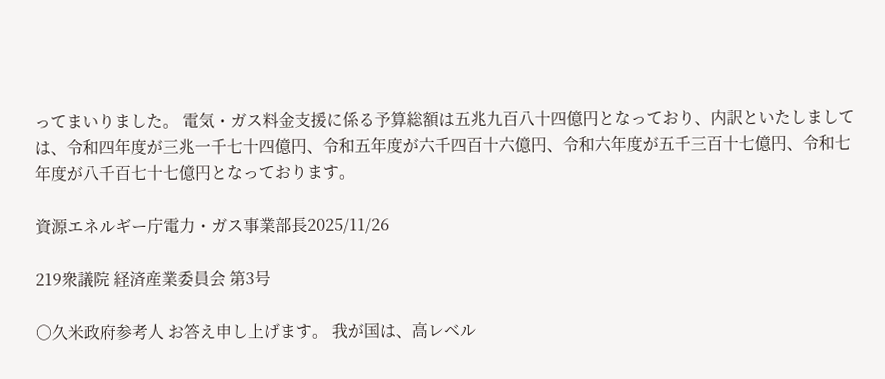ってまいりました。 電気・ガス料金支援に係る予算総額は五兆九百八十四億円となっており、内訳といたしましては、令和四年度が三兆一千七十四億円、令和五年度が六千四百十六億円、令和六年度が五千三百十七億円、令和七年度が八千百七十七億円となっております。

資源エネルギー庁電力・ガス事業部長2025/11/26

219衆議院 経済産業委員会 第3号

○久米政府参考人 お答え申し上げます。 我が国は、高レベル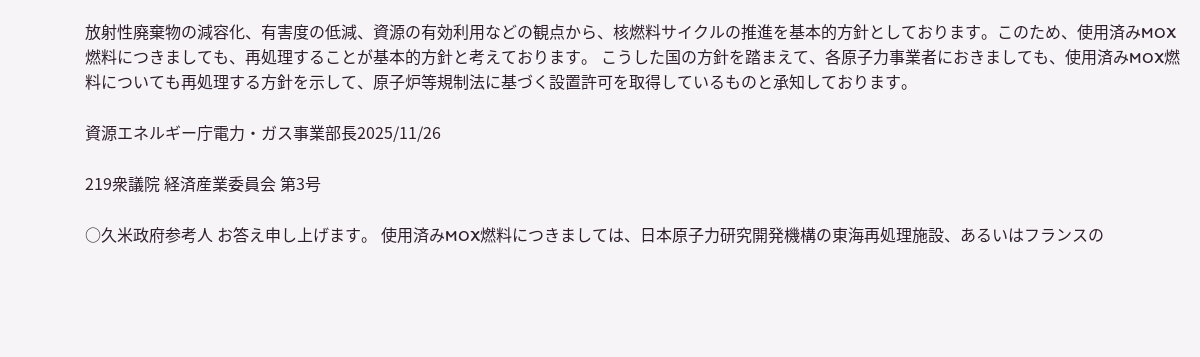放射性廃棄物の減容化、有害度の低減、資源の有効利用などの観点から、核燃料サイクルの推進を基本的方針としております。このため、使用済みMOX燃料につきましても、再処理することが基本的方針と考えております。 こうした国の方針を踏まえて、各原子力事業者におきましても、使用済みMOX燃料についても再処理する方針を示して、原子炉等規制法に基づく設置許可を取得しているものと承知しております。

資源エネルギー庁電力・ガス事業部長2025/11/26

219衆議院 経済産業委員会 第3号

○久米政府参考人 お答え申し上げます。 使用済みMOX燃料につきましては、日本原子力研究開発機構の東海再処理施設、あるいはフランスの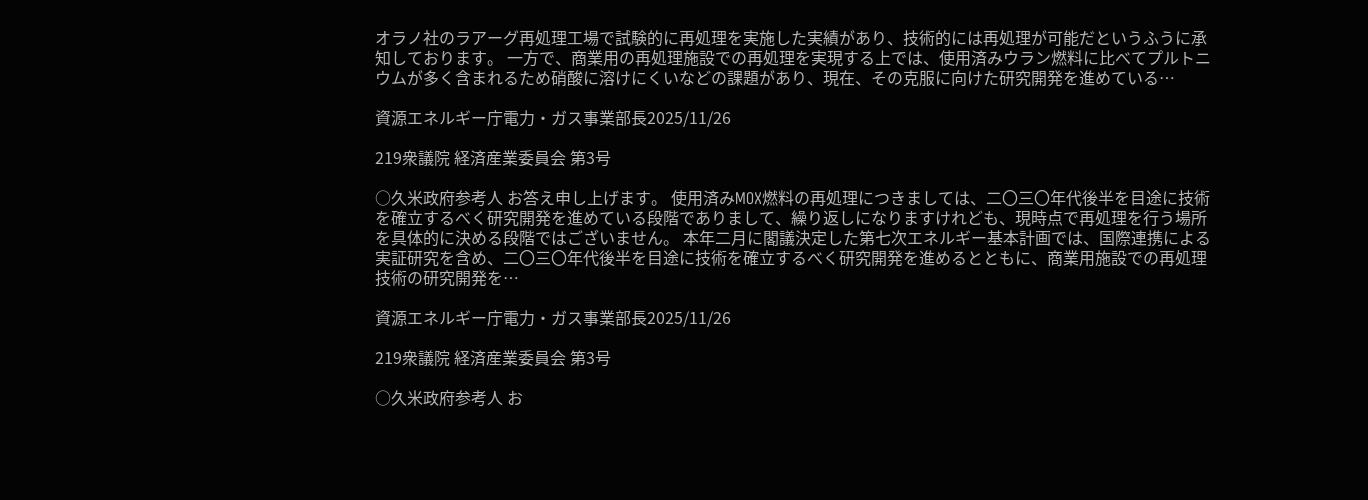オラノ社のラアーグ再処理工場で試験的に再処理を実施した実績があり、技術的には再処理が可能だというふうに承知しております。 一方で、商業用の再処理施設での再処理を実現する上では、使用済みウラン燃料に比べてプルトニウムが多く含まれるため硝酸に溶けにくいなどの課題があり、現在、その克服に向けた研究開発を進めている…

資源エネルギー庁電力・ガス事業部長2025/11/26

219衆議院 経済産業委員会 第3号

○久米政府参考人 お答え申し上げます。 使用済みMOX燃料の再処理につきましては、二〇三〇年代後半を目途に技術を確立するべく研究開発を進めている段階でありまして、繰り返しになりますけれども、現時点で再処理を行う場所を具体的に決める段階ではございません。 本年二月に閣議決定した第七次エネルギー基本計画では、国際連携による実証研究を含め、二〇三〇年代後半を目途に技術を確立するべく研究開発を進めるとともに、商業用施設での再処理技術の研究開発を…

資源エネルギー庁電力・ガス事業部長2025/11/26

219衆議院 経済産業委員会 第3号

○久米政府参考人 お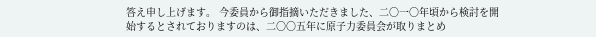答え申し上げます。 今委員から御指摘いただきました、二〇一〇年頃から検討を開始するとされておりますのは、二〇〇五年に原子力委員会が取りまとめ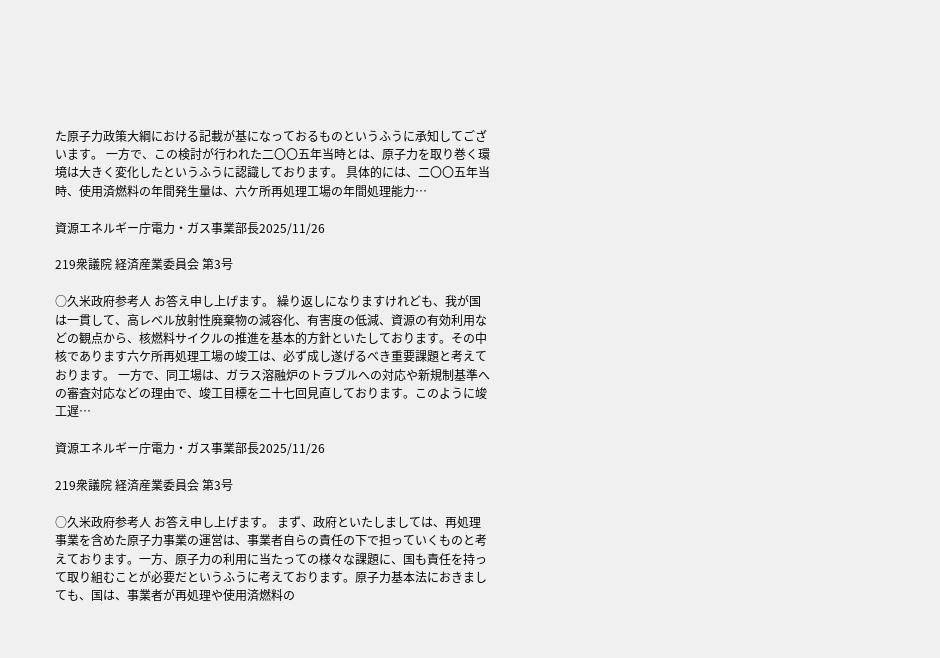た原子力政策大綱における記載が基になっておるものというふうに承知してございます。 一方で、この検討が行われた二〇〇五年当時とは、原子力を取り巻く環境は大きく変化したというふうに認識しております。 具体的には、二〇〇五年当時、使用済燃料の年間発生量は、六ケ所再処理工場の年間処理能力…

資源エネルギー庁電力・ガス事業部長2025/11/26

219衆議院 経済産業委員会 第3号

○久米政府参考人 お答え申し上げます。 繰り返しになりますけれども、我が国は一貫して、高レベル放射性廃棄物の減容化、有害度の低減、資源の有効利用などの観点から、核燃料サイクルの推進を基本的方針といたしております。その中核であります六ケ所再処理工場の竣工は、必ず成し遂げるべき重要課題と考えております。 一方で、同工場は、ガラス溶融炉のトラブルへの対応や新規制基準への審査対応などの理由で、竣工目標を二十七回見直しております。このように竣工遅…

資源エネルギー庁電力・ガス事業部長2025/11/26

219衆議院 経済産業委員会 第3号

○久米政府参考人 お答え申し上げます。 まず、政府といたしましては、再処理事業を含めた原子力事業の運営は、事業者自らの責任の下で担っていくものと考えております。一方、原子力の利用に当たっての様々な課題に、国も責任を持って取り組むことが必要だというふうに考えております。原子力基本法におきましても、国は、事業者が再処理や使用済燃料の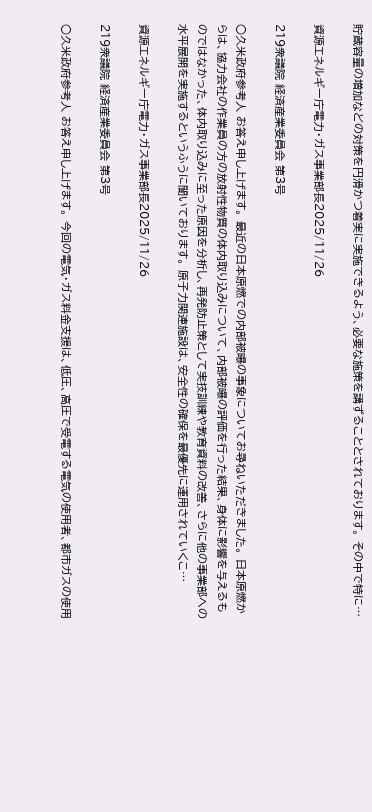貯蔵容量の増加などの対策を円滑かつ着実に実施できるよう、必要な施策を講ずることとされております。 その中で特に…

資源エネルギー庁電力・ガス事業部長2025/11/26

219衆議院 経済産業委員会 第3号

○久米政府参考人 お答え申し上げます。 最近の日本原燃での内部被曝の事象についてお尋ねいただきました。 日本原燃からは、協力会社の作業員の方の放射性物質の体内取り込みについて、内部被曝の評価を行った結果、身体に影響を与えるものではなかった、体内取り込みに至った原因を分析し、再発防止策として実技訓練や教育資料の改善、さらに他の事業部への水平展開を実施するというふうに聞いております。 原子力関連施設は、安全性の確保を最優先に運用されていくこ…

資源エネルギー庁電力・ガス事業部長2025/11/26

219衆議院 経済産業委員会 第3号

○久米政府参考人 お答え申し上げます。 今回の電気・ガス料金支援は、低圧、高圧で受電する電気の使用者、都市ガスの使用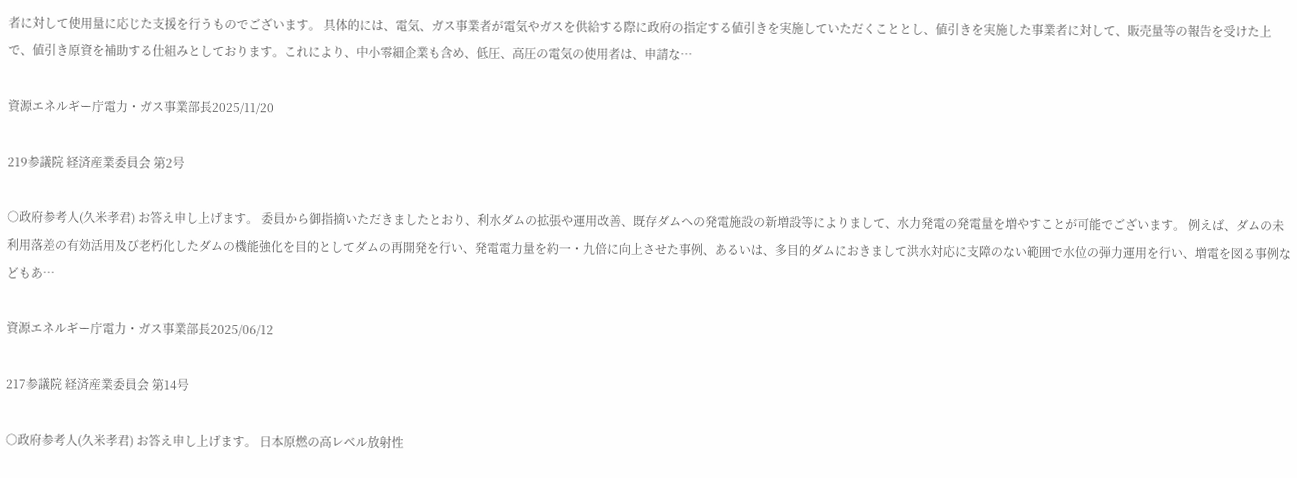者に対して使用量に応じた支援を行うものでございます。 具体的には、電気、ガス事業者が電気やガスを供給する際に政府の指定する値引きを実施していただくこととし、値引きを実施した事業者に対して、販売量等の報告を受けた上で、値引き原資を補助する仕組みとしております。これにより、中小零細企業も含め、低圧、高圧の電気の使用者は、申請な…

資源エネルギー庁電力・ガス事業部長2025/11/20

219参議院 経済産業委員会 第2号

○政府参考人(久米孝君) お答え申し上げます。 委員から御指摘いただきましたとおり、利水ダムの拡張や運用改善、既存ダムへの発電施設の新増設等によりまして、水力発電の発電量を増やすことが可能でございます。 例えば、ダムの未利用落差の有効活用及び老朽化したダムの機能強化を目的としてダムの再開発を行い、発電電力量を約一・九倍に向上させた事例、あるいは、多目的ダムにおきまして洪水対応に支障のない範囲で水位の弾力運用を行い、増電を図る事例などもあ…

資源エネルギー庁電力・ガス事業部長2025/06/12

217参議院 経済産業委員会 第14号

○政府参考人(久米孝君) お答え申し上げます。 日本原燃の高レベル放射性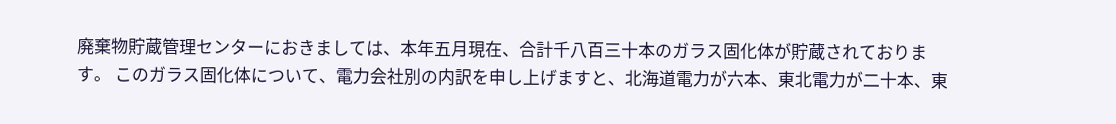廃棄物貯蔵管理センターにおきましては、本年五月現在、合計千八百三十本のガラス固化体が貯蔵されております。 このガラス固化体について、電力会社別の内訳を申し上げますと、北海道電力が六本、東北電力が二十本、東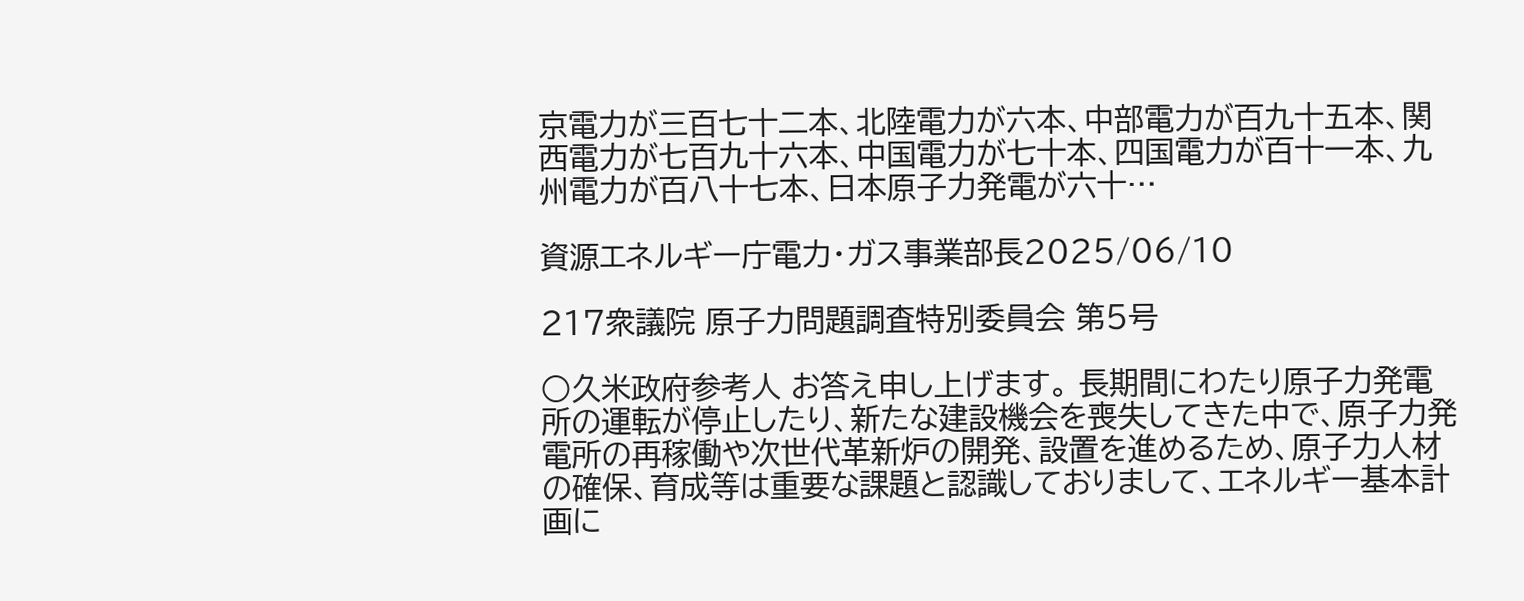京電力が三百七十二本、北陸電力が六本、中部電力が百九十五本、関西電力が七百九十六本、中国電力が七十本、四国電力が百十一本、九州電力が百八十七本、日本原子力発電が六十…

資源エネルギー庁電力・ガス事業部長2025/06/10

217衆議院 原子力問題調査特別委員会 第5号

○久米政府参考人 お答え申し上げます。 長期間にわたり原子力発電所の運転が停止したり、新たな建設機会を喪失してきた中で、原子力発電所の再稼働や次世代革新炉の開発、設置を進めるため、原子力人材の確保、育成等は重要な課題と認識しておりまして、エネルギー基本計画に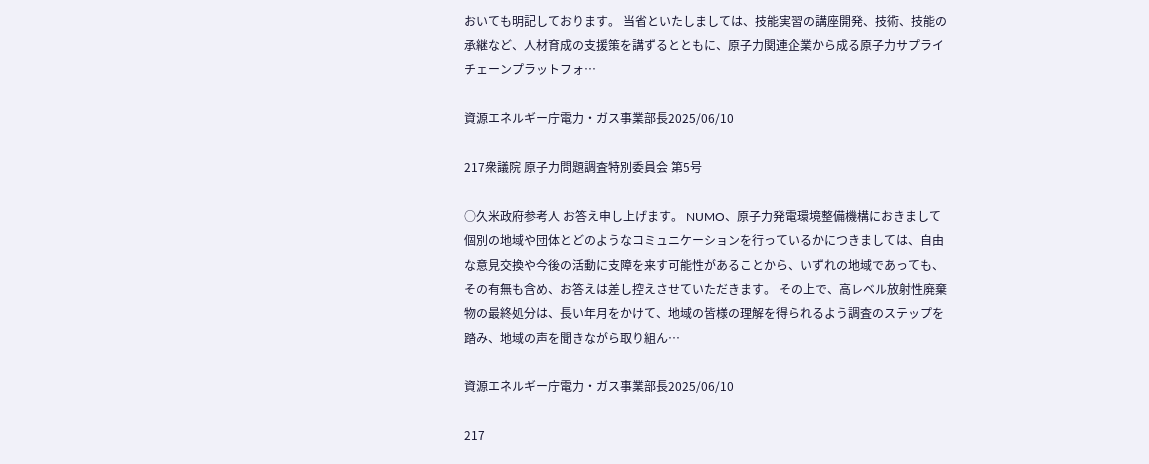おいても明記しております。 当省といたしましては、技能実習の講座開発、技術、技能の承継など、人材育成の支援策を講ずるとともに、原子力関連企業から成る原子力サプライチェーンプラットフォ…

資源エネルギー庁電力・ガス事業部長2025/06/10

217衆議院 原子力問題調査特別委員会 第5号

○久米政府参考人 お答え申し上げます。 NUMO、原子力発電環境整備機構におきまして個別の地域や団体とどのようなコミュニケーションを行っているかにつきましては、自由な意見交換や今後の活動に支障を来す可能性があることから、いずれの地域であっても、その有無も含め、お答えは差し控えさせていただきます。 その上で、高レベル放射性廃棄物の最終処分は、長い年月をかけて、地域の皆様の理解を得られるよう調査のステップを踏み、地域の声を聞きながら取り組ん…

資源エネルギー庁電力・ガス事業部長2025/06/10

217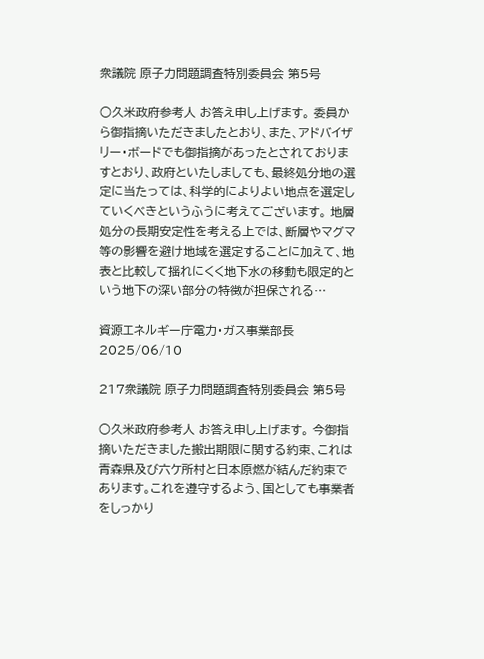衆議院 原子力問題調査特別委員会 第5号

○久米政府参考人 お答え申し上げます。 委員から御指摘いただきましたとおり、また、アドバイザリー・ボードでも御指摘があったとされておりますとおり、政府といたしましても、最終処分地の選定に当たっては、科学的によりよい地点を選定していくべきというふうに考えてございます。 地層処分の長期安定性を考える上では、断層やマグマ等の影響を避け地域を選定することに加えて、地表と比較して揺れにくく地下水の移動も限定的という地下の深い部分の特徴が担保される…

資源エネルギー庁電力・ガス事業部長2025/06/10

217衆議院 原子力問題調査特別委員会 第5号

○久米政府参考人 お答え申し上げます。 今御指摘いただきました搬出期限に関する約束、これは青森県及び六ケ所村と日本原燃が結んだ約束であります。これを遵守するよう、国としても事業者をしっかり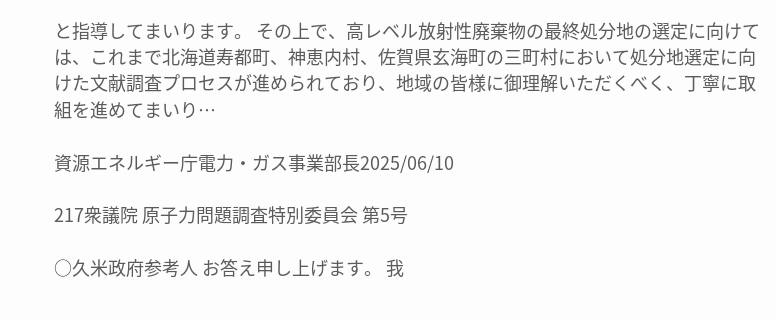と指導してまいります。 その上で、高レベル放射性廃棄物の最終処分地の選定に向けては、これまで北海道寿都町、神恵内村、佐賀県玄海町の三町村において処分地選定に向けた文献調査プロセスが進められており、地域の皆様に御理解いただくべく、丁寧に取組を進めてまいり…

資源エネルギー庁電力・ガス事業部長2025/06/10

217衆議院 原子力問題調査特別委員会 第5号

○久米政府参考人 お答え申し上げます。 我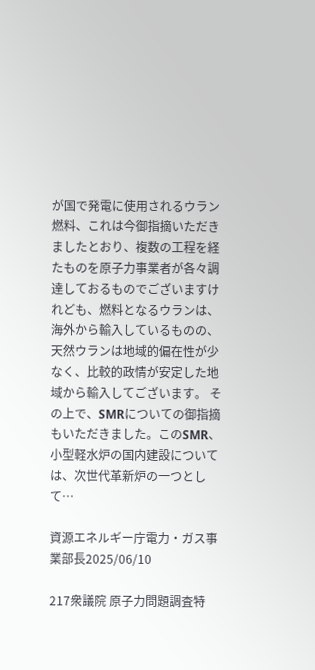が国で発電に使用されるウラン燃料、これは今御指摘いただきましたとおり、複数の工程を経たものを原子力事業者が各々調達しておるものでございますけれども、燃料となるウランは、海外から輸入しているものの、天然ウランは地域的偏在性が少なく、比較的政情が安定した地域から輸入してございます。 その上で、SMRについての御指摘もいただきました。このSMR、小型軽水炉の国内建設については、次世代革新炉の一つとして…

資源エネルギー庁電力・ガス事業部長2025/06/10

217衆議院 原子力問題調査特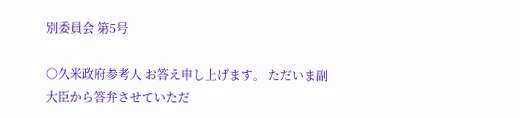別委員会 第5号

○久米政府参考人 お答え申し上げます。 ただいま副大臣から答弁させていただ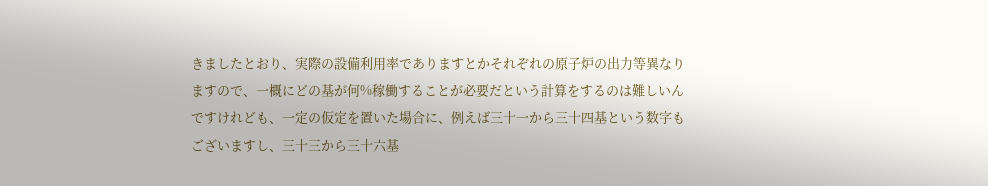きましたとおり、実際の設備利用率でありますとかそれぞれの原子炉の出力等異なりますので、一概にどの基が何%稼働することが必要だという計算をするのは難しいんですけれども、一定の仮定を置いた場合に、例えば三十一から三十四基という数字もございますし、三十三から三十六基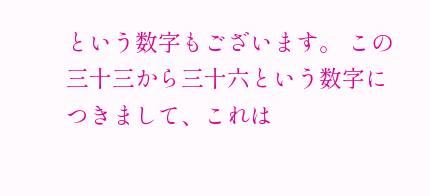という数字もございます。 この三十三から三十六という数字につきまして、これは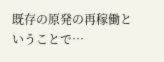既存の原発の再稼働ということで…